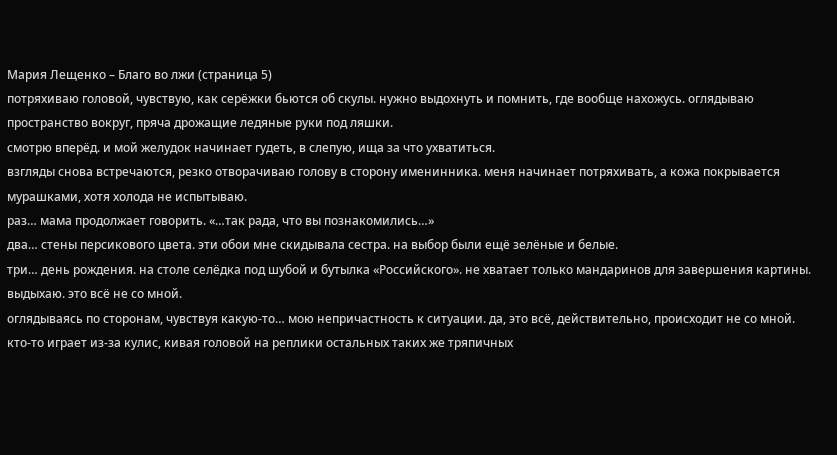Мария Лещенко – Благо во лжи (страница 5)
потряхиваю головой, чувствую, как серёжки бьются об скулы. нужно выдохнуть и помнить, где вообще нахожусь. оглядываю пространство вокруг, пряча дрожащие ледяные руки под ляшки.
смотрю вперёд. и мой желудок начинает гудеть, в слепую, ища за что ухватиться.
взгляды снова встречаются, резко отворачиваю голову в сторону именинника. меня начинает потряхивать, а кожа покрывается мурашками, хотя холода не испытываю.
раз… мама продолжает говорить. «…так рада, что вы познакомились…»
два… стены персикового цвета. эти обои мне скидывала сестра. на выбор были ещё зелёные и белые.
три… день рождения. на столе селёдка под шубой и бутылка «Российского». не хватает только мандаринов для завершения картины.
выдыхаю. это всё не со мной.
оглядываясь по сторонам, чувствуя какую-то… мою непричастность к ситуации. да, это всё, действительно, происходит не со мной. кто-то играет из-за кулис, кивая головой на реплики остальных таких же тряпичных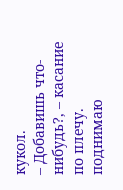кукол.
– Добавишь что-нибудь?, – касание по плечу. поднимаю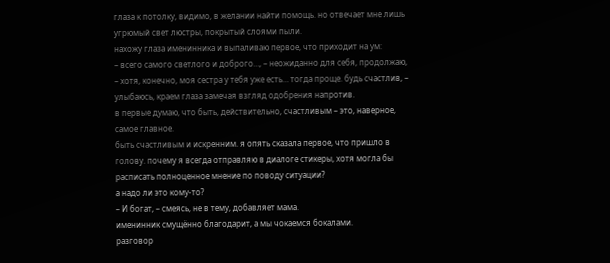глаза к потолку, видимо, в желании найти помощь. но отвечает мне лишь угрюмый свет люстры, покрытый слоями пыли.
нахожу глаза именинника и выпаливаю первое, что приходит на ум:
– всего самого светлого и доброго…, – неожиданно для себя, продолжаю, – хотя, конечно, моя сестра у тебя уже есть… тогда проще. будь счастлив, – улыбаюсь, краем глаза замечая взгляд одобрения напротив.
в первые думаю, что быть, действительно, счастливым – это, наверное, самое главное.
быть счастливым и искренним. я опять сказала первое, что пришло в голову. почему я всегда отправляю в диалоге стикеры, хотя могла бы расписать полноценное мнение по поводу ситуации?
а надо ли это кому-то?
– И богат, – смеясь, не в тему, добавляет мама.
именинник смущённо благодарит, а мы чокаемся бокалами.
разговор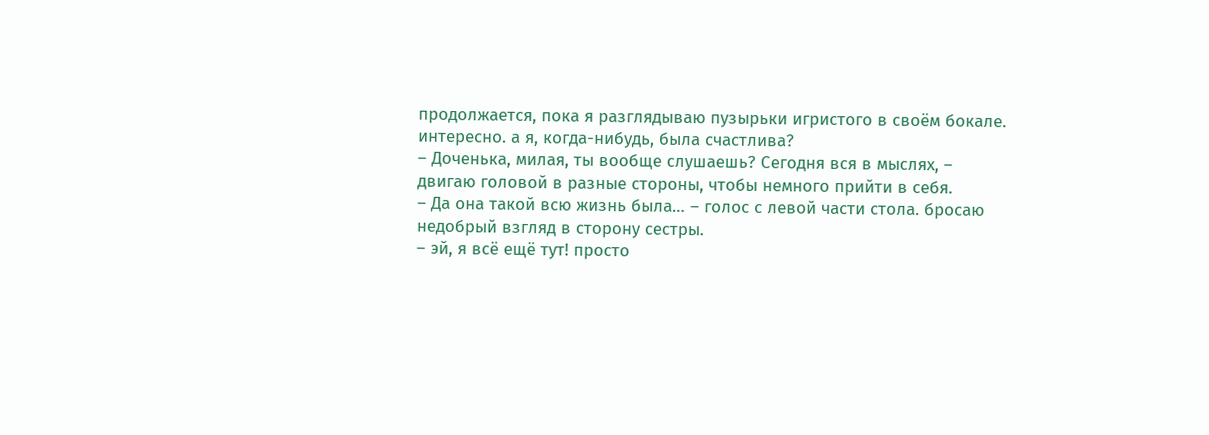продолжается, пока я разглядываю пузырьки игристого в своём бокале.
интересно. а я, когда-нибудь, была счастлива?
– Доченька, милая, ты вообще слушаешь? Сегодня вся в мыслях, – двигаю головой в разные стороны, чтобы немного прийти в себя.
– Да она такой всю жизнь была… – голос с левой части стола. бросаю недобрый взгляд в сторону сестры.
– эй, я всё ещё тут! просто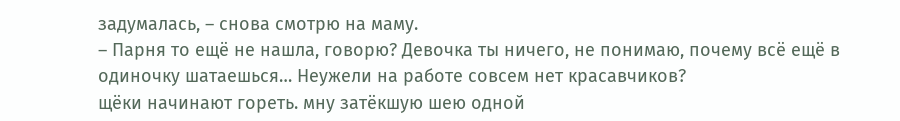задумалась, – снова смотрю на маму.
– Парня то ещё не нашла, говорю? Девочка ты ничего, не понимаю, почему всё ещё в одиночку шатаешься… Неужели на работе совсем нет красавчиков?
щёки начинают гореть. мну затёкшую шею одной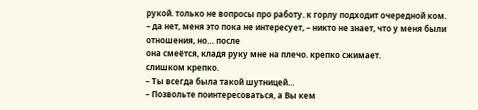рукой. только не вопросы про работу. к горлу подходит очередной ком.
– да нет, меня это пока не интересует, – никто не знает, что у меня были отношения, но… после
она смеётся, кладя руку мне на плечо. крепко сжимает.
слишком крепко.
– Ты всегда была такой шутницей…
– Позвольте поинтересоваться, а Вы кем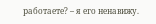работаете? – я его ненавижу.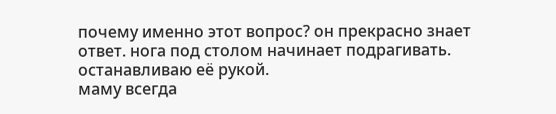почему именно этот вопрос? он прекрасно знает ответ. нога под столом начинает подрагивать. останавливаю её рукой.
маму всегда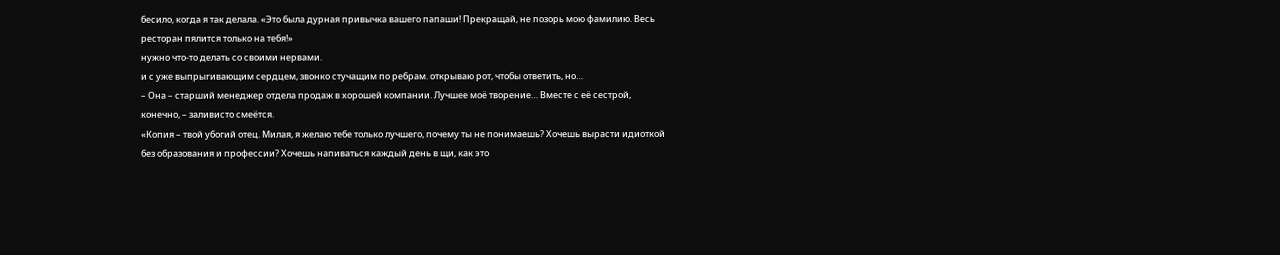бесило, когда я так делала. «Это была дурная привычка вашего папаши! Прекращай, не позорь мою фамилию. Весь ресторан пялится только на тебя!»
нужно что-то делать со своими нервами.
и с уже выпрыгивающим сердцем, звонко стучащим по ребрам. открываю рот, чтобы ответить, но…
– Она – старший менеджер отдела продаж в хорошей компании. Лучшее моё творение… Вместе с её сестрой, конечно, – заливисто смеётся.
«Копия – твой убогий отец. Милая, я желаю тебе только лучшего, почему ты не понимаешь? Хочешь вырасти идиоткой без образования и профессии? Хочешь напиваться каждый день в щи, как это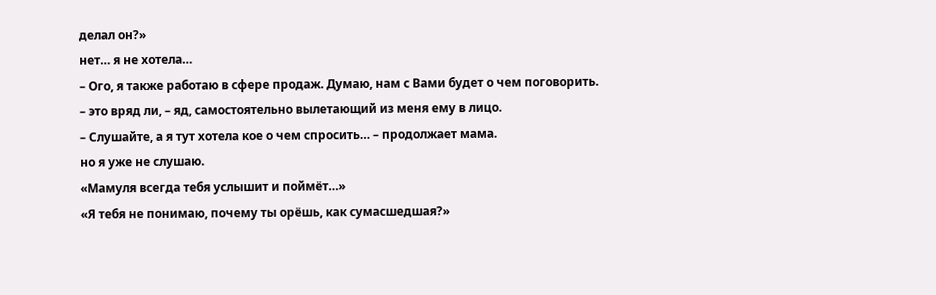делал он?»
нет… я не хотела…
– Ого, я также работаю в сфере продаж. Думаю, нам с Вами будет о чем поговорить.
– это вряд ли, – яд, самостоятельно вылетающий из меня ему в лицо.
– Слушайте, а я тут хотела кое о чем спросить… – продолжает мама.
но я уже не слушаю.
«Мамуля всегда тебя услышит и поймёт…»
«Я тебя не понимаю, почему ты орёшь, как сумасшедшая?»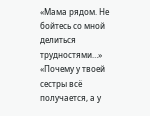«Мама рядом. Не бойтесь со мной делиться трудностями…»
«Почему у твоей сестры всё получается, а у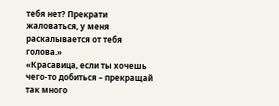тебя нет? Прекрати жаловаться, у меня раскалывается от тебя голова.»
«Красавица, если ты хочешь чего-то добиться – прекращай так много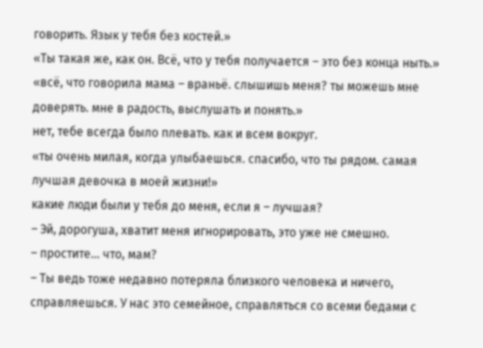говорить. Язык у тебя без костей.»
«Ты такая же, как он. Всё, что у тебя получается – это без конца ныть.»
«всё, что говорила мама – враньё. слышишь меня? ты можешь мне доверять. мне в радость, выслушать и понять.»
нет, тебе всегда было плевать. как и всем вокруг.
«ты очень милая, когда улыбаешься. спасибо, что ты рядом. самая лучшая девочка в моей жизни!»
какие люди были у тебя до меня, если я – лучшая?
– Эй, дорогуша, хватит меня игнорировать, это уже не смешно.
– простите… что, мам?
– Ты ведь тоже недавно потеряла близкого человека и ничего, справляешься. У нас это семейное, справляться со всеми бедами с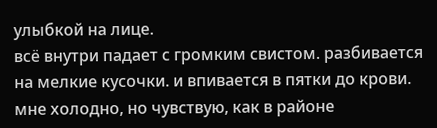улыбкой на лице.
всё внутри падает с громким свистом. разбивается на мелкие кусочки. и впивается в пятки до крови.
мне холодно, но чувствую, как в районе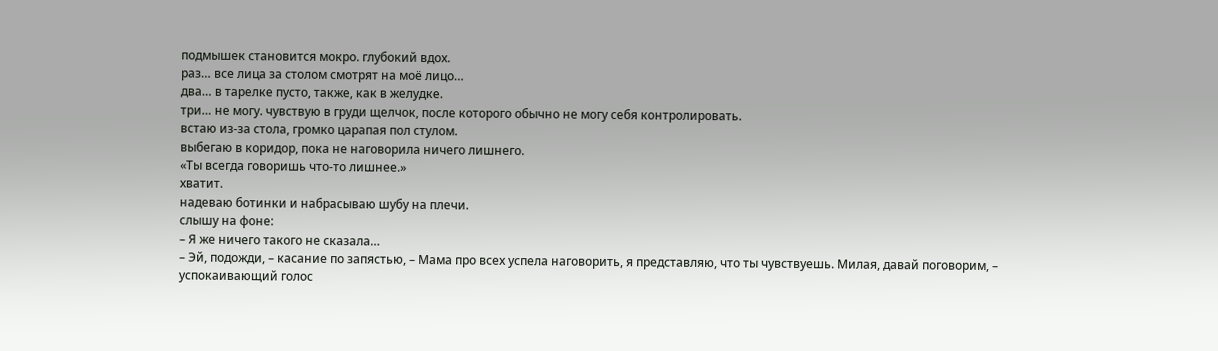подмышек становится мокро. глубокий вдох.
раз… все лица за столом смотрят на моё лицо…
два… в тарелке пусто, также, как в желудке.
три… не могу. чувствую в груди щелчок, после которого обычно не могу себя контролировать.
встаю из-за стола, громко царапая пол стулом.
выбегаю в коридор, пока не наговорила ничего лишнего.
«Ты всегда говоришь что-то лишнее.»
хватит.
надеваю ботинки и набрасываю шубу на плечи.
слышу на фоне:
– Я же ничего такого не сказала…
– Эй, подожди, – касание по запястью, – Мама про всех успела наговорить, я представляю, что ты чувствуешь. Милая, давай поговорим, – успокаивающий голос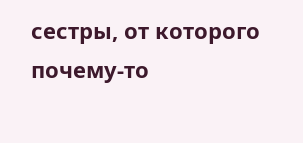сестры, от которого почему-то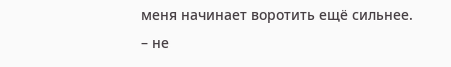меня начинает воротить ещё сильнее.
– не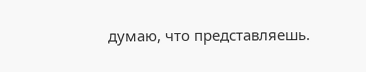думаю, что представляешь.